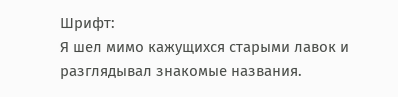Шрифт:
Я шел мимо кажущихся старыми лавок и разглядывал знакомые названия.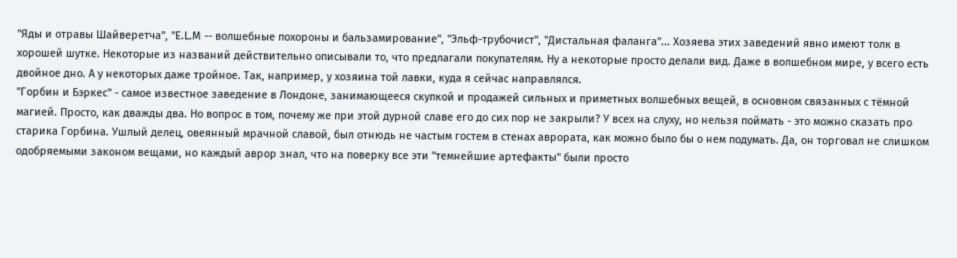"Яды и отравы Шайверетча", "E.L.M -- волшебные похороны и бальзамирование", "Эльф-трубочист", "Дистальная фаланга"... Хозяева этих заведений явно имеют толк в хорошей шутке. Некоторые из названий действительно описывали то, что предлагали покупателям. Ну а некоторые просто делали вид. Даже в волшебном мире, у всего есть двойное дно. А у некоторых даже тройное. Так, например, у хозяина той лавки, куда я сейчас направлялся.
"Горбин и Бэркес" - самое известное заведение в Лондоне, занимающееся скупкой и продажей сильных и приметных волшебных вещей, в основном связанных с тёмной магией. Просто, как дважды два. Но вопрос в том, почему же при этой дурной славе его до сих пор не закрыли? У всех на слуху, но нельзя поймать - это можно сказать про старика Горбина. Ушлый делец, овеянный мрачной славой, был отнюдь не частым гостем в стенах аврората, как можно было бы о нем подумать. Да, он торговал не слишком одобряемыми законом вещами, но каждый аврор знал, что на поверку все эти "темнейшие артефакты" были просто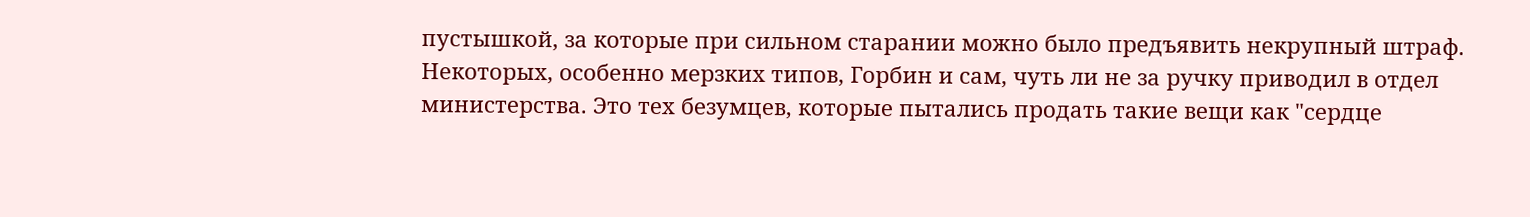пустышкой, за которые при сильном старании можно было предъявить некрупный штраф. Некоторых, особенно мерзких типов, Горбин и сам, чуть ли не за ручку приводил в отдел министерства. Это тех безумцев, которые пытались продать такие вещи как "сердце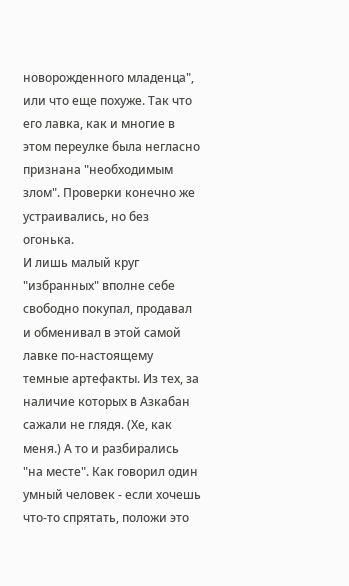новорожденного младенца", или что еще похуже. Так что его лавка, как и многие в этом переулке была негласно признана "необходимым злом". Проверки конечно же устраивались, но без огонька.
И лишь малый круг "избранных" вполне себе свободно покупал, продавал и обменивал в этой самой лавке по-настоящему темные артефакты. Из тех, за наличие которых в Азкабан сажали не глядя. (Хе, как меня.) А то и разбирались "на месте". Как говорил один умный человек - если хочешь что-то спрятать, положи это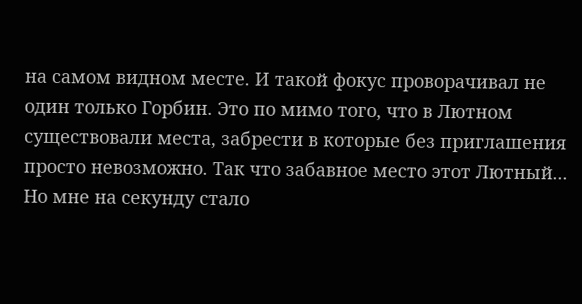на самом видном месте. И такой фокус проворачивал не один только Горбин. Это по мимо того, что в Лютном существовали места, забрести в которые без приглашения просто невозможно. Так что забавное место этот Лютный...
Но мне на секунду стало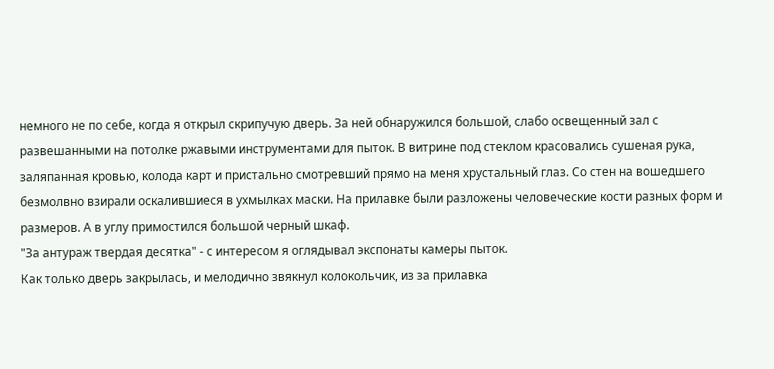немного не по себе, когда я открыл скрипучую дверь. За ней обнаружился большой, слабо освещенный зал с развешанными на потолке ржавыми инструментами для пыток. В витрине под стеклом красовались сушеная рука, заляпанная кровью, колода карт и пристально смотревший прямо на меня хрустальный глаз. Со стен на вошедшего безмолвно взирали оскалившиеся в ухмылках маски. На прилавке были разложены человеческие кости разных форм и размеров. А в углу примостился большой черный шкаф.
"За антураж твердая десятка" - с интересом я оглядывал экспонаты камеры пыток.
Как только дверь закрылась, и мелодично звякнул колокольчик, из за прилавка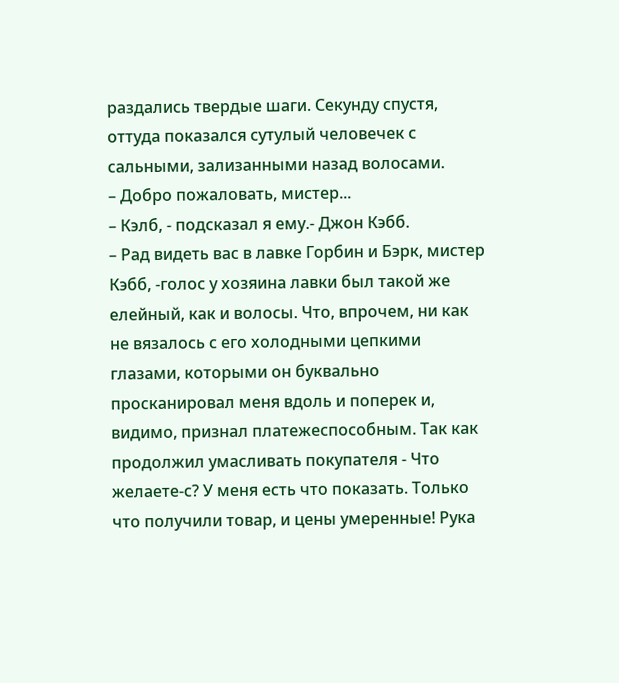раздались твердые шаги. Секунду спустя, оттуда показался сутулый человечек с сальными, зализанными назад волосами.
– Добро пожаловать, мистер...
– Кэлб, - подсказал я ему.- Джон Кэбб.
– Рад видеть вас в лавке Горбин и Бэрк, мистер Кэбб, -голос у хозяина лавки был такой же елейный, как и волосы. Что, впрочем, ни как не вязалось с его холодными цепкими глазами, которыми он буквально просканировал меня вдоль и поперек и, видимо, признал платежеспособным. Так как продолжил умасливать покупателя - Что желаете-с? У меня есть что показать. Только что получили товар, и цены умеренные! Рука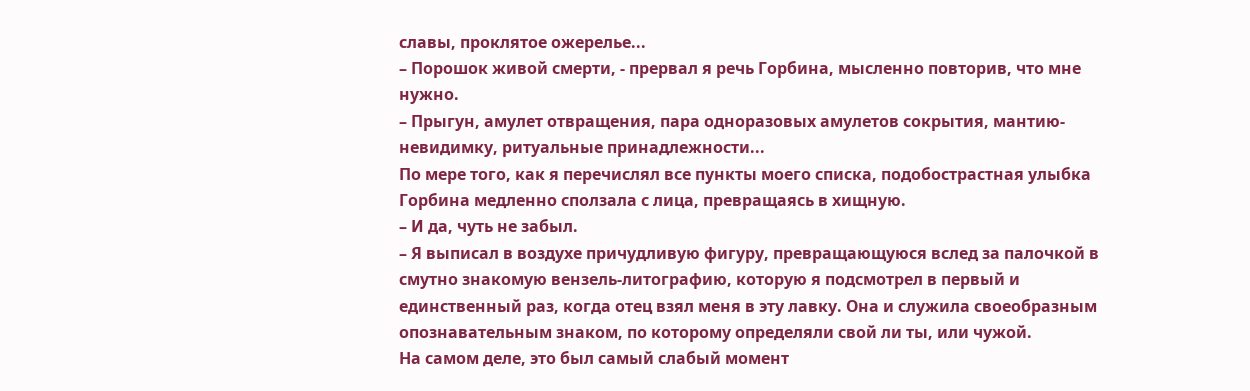славы, проклятое ожерелье...
– Порошок живой смерти, - прервал я речь Горбина, мысленно повторив, что мне нужно.
– Прыгун, амулет отвращения, пара одноразовых амулетов сокрытия, мантию-невидимку, ритуальные принадлежности...
По мере того, как я перечислял все пункты моего списка, подобострастная улыбка Горбина медленно сползала с лица, превращаясь в хищную.
– И да, чуть не забыл.
– Я выписал в воздухе причудливую фигуру, превращающуюся вслед за палочкой в смутно знакомую вензель-литографию, которую я подсмотрел в первый и единственный раз, когда отец взял меня в эту лавку. Она и служила своеобразным опознавательным знаком, по которому определяли свой ли ты, или чужой.
На самом деле, это был самый слабый момент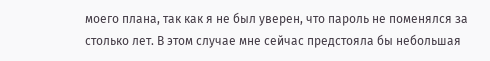моего плана, так как я не был уверен, что пароль не поменялся за столько лет. В этом случае мне сейчас предстояла бы небольшая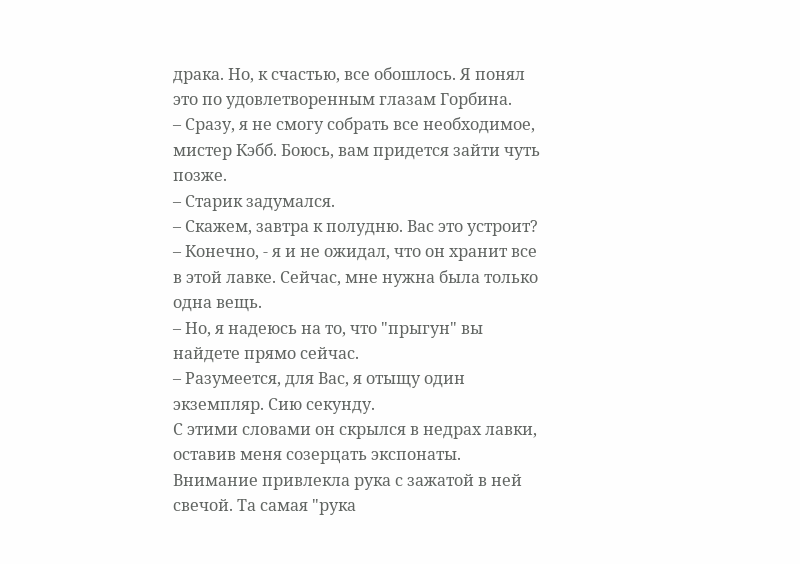драка. Но, к счастью, все обошлось. Я понял это по удовлетворенным глазам Горбина.
– Сразу, я не смогу собрать все необходимое, мистер Кэбб. Боюсь, вам придется зайти чуть позже.
– Старик задумался.
– Скажем, завтра к полудню. Вас это устроит?
– Конечно, - я и не ожидал, что он хранит все в этой лавке. Сейчас, мне нужна была только одна вещь.
– Но, я надеюсь на то, что "прыгун" вы найдете прямо сейчас.
– Разумеется, для Вас, я отыщу один экземпляр. Сию секунду.
С этими словами он скрылся в недрах лавки, оставив меня созерцать экспонаты. Внимание привлекла рука с зажатой в ней свечой. Та самая "рука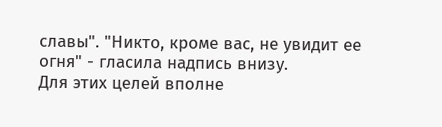славы". "Никто, кроме вас, не увидит ее огня" - гласила надпись внизу.
Для этих целей вполне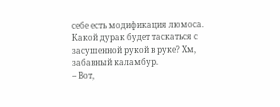себе есть модификация люмоса. Какой дурак будет таскаться с засушенной рукой в руке? Хм, забавный каламбур.
– Вот,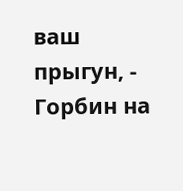ваш прыгун, - Горбин на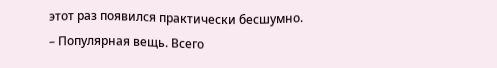этот раз появился практически бесшумно.
– Популярная вещь. Всего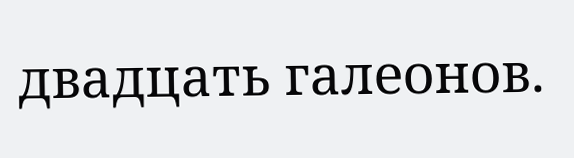двадцать галеонов.